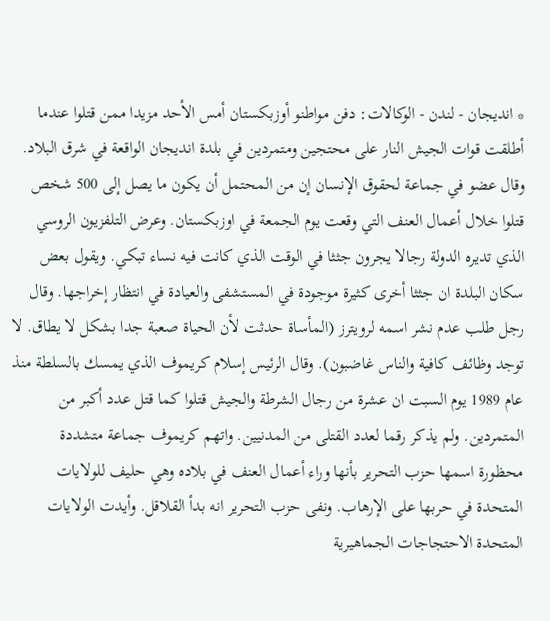* انديجان - لندن - الوكالات: دفن مواطنو أوزبكستان أمس الأحد مزيدا ممن قتلوا عندما أطلقت قوات الجيش النار على محتجين ومتمردين في بلدة انديجان الواقعة في شرق البلاد. وقال عضو في جماعة لحقوق الإنسان إن من المحتمل أن يكون ما يصل إلى 500 شخص قتلوا خلال أعمال العنف التي وقعت يوم الجمعة في اوزبكستان. وعرض التلفزيون الروسي الذي تديره الدولة رجالا يجرون جثثا في الوقت الذي كانت فيه نساء تبكي. ويقول بعض سكان البلدة ان جثثا أخرى كثيرة موجودة في المستشفى والعيادة في انتظار إخراجها. وقال رجل طلب عدم نشر اسمه لرويترز (المأساة حدثت لأن الحياة صعبة جدا بشكل لا يطاق. لا توجد وظائف كافية والناس غاضبون). وقال الرئيس إسلام كريموف الذي يمسك بالسلطة منذ عام 1989 يوم السبت ان عشرة من رجال الشرطة والجيش قتلوا كما قتل عدد أكبر من المتمردين. ولم يذكر رقما لعدد القتلى من المدنيين. واتهم كريموف جماعة متشددة محظورة اسمها حزب التحرير بأنها وراء أعمال العنف في بلاده وهي حليف للولايات المتحدة في حربها على الإرهاب. ونفى حزب التحرير انه بدأ القلاقل. وأيدت الولايات المتحدة الاحتجاجات الجماهيرية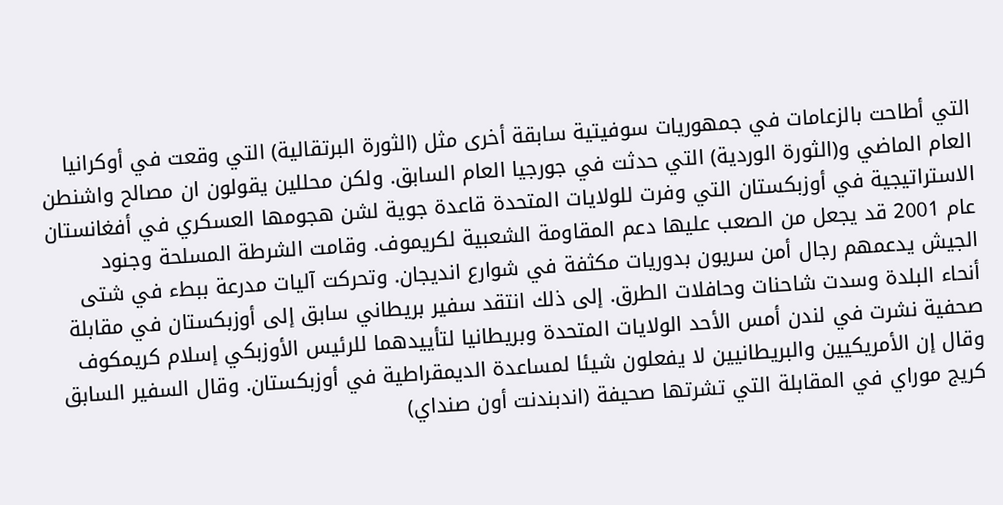التي أطاحت بالزعامات في جمهوريات سوفيتية سابقة أخرى مثل (الثورة البرتقالية) التي وقعت في أوكرانيا العام الماضي و(الثورة الوردية) التي حدثت في جورجيا العام السابق. ولكن محللين يقولون ان مصالح واشنطن الاستراتيجية في أوزبكستان التي وفرت للولايات المتحدة قاعدة جوية لشن هجومها العسكري في أفغانستان عام 2001 قد يجعل من الصعب عليها دعم المقاومة الشعبية لكريموف. وقامت الشرطة المسلحة وجنود الجيش يدعمهم رجال أمن سريون بدوريات مكثفة في شوارع انديجان. وتحركت آليات مدرعة ببطء في شتى أنحاء البلدة وسدت شاحنات وحافلات الطرق. إلى ذلك انتقد سفير بريطاني سابق إلى أوزبكستان في مقابلة صحفية نشرت في لندن أمس الأحد الولايات المتحدة وبريطانيا لتأييدهما للرئيس الأوزبكي إسلام كريمكوف وقال إن الأمريكيين والبريطانيين لا يفعلون شيئا لمساعدة الديمقراطية في أوزبكستان. وقال السفير السابق كريج موراي في المقابلة التي تشرتها صحيفة (اندبندنت أون صنداي)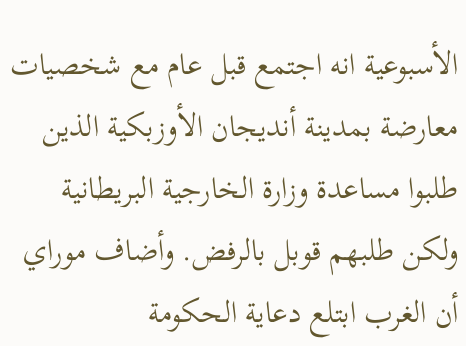الأسبوعية انه اجتمع قبل عام مع شخصيات معارضة بمدينة أنديجان الأوزبكية الذين طلبوا مساعدة وزارة الخارجية البريطانية ولكن طلبهم قوبل بالرفض. وأضاف موراي أن الغرب ابتلع دعاية الحكومة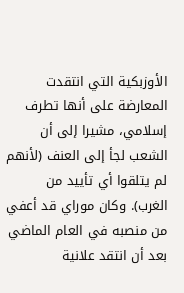الأوزبكية التي انتقدت المعارضة على أنها تطرف إسلامي، مشيرا إلى أن الشعب لجأ إلى العنف (لأنهم لم يتلقوا أي تأييد من الغرب). وكان موراي قد أعفي من منصبه في العام الماضي بعد أن انتقد علانية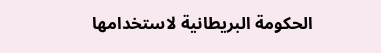الحكومة البريطانية لاستخدامها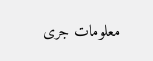معلومات جرى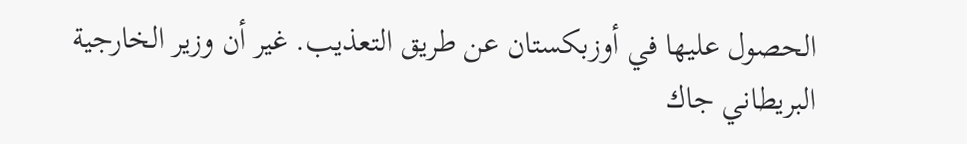الحصول عليها في أوزبكستان عن طريق التعذيب. غير أن وزير الخارجية البريطاني جاك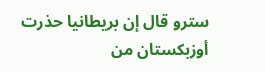سترو قال إن بريطانيا حذرت أوزبكستان من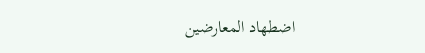اضطهاد المعارضين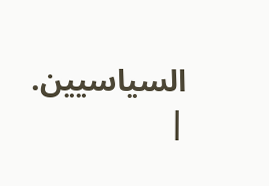السياسيين.
|